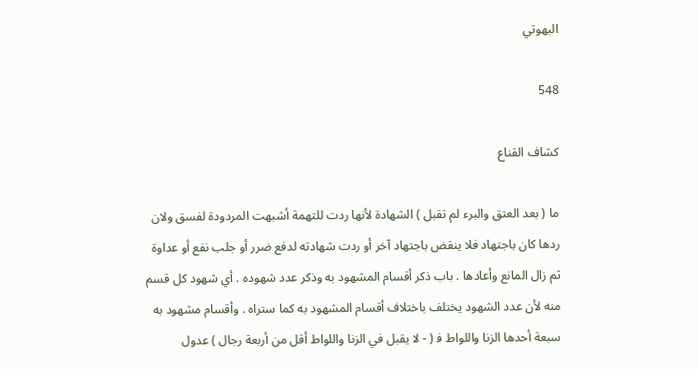البهوتي

548

كشاف القناع

ما ( بعد العتق والبرء لم تقبل ) الشهادة لأنها ردت للتهمة أشبهت المردودة لفسق ولان ردها كان باجتهاد فلا ينقض باجتهاد آخر أو ردت شهادته لدفع ضرر أو جلب نفع أو عداوة ثم زال المانع وأعادها . باب ذكر أقسام المشهود به وذكر عدد شهوده . أي شهود كل قسم منه لأن عدد الشهود يختلف باختلاف أقسام المشهود به كما ستراه . وأقسام مشهود به سبعة أحدها الزنا واللواط ف‍ ( - لا يقبل في الزنا واللواط أقل من أربعة رجال ) عدول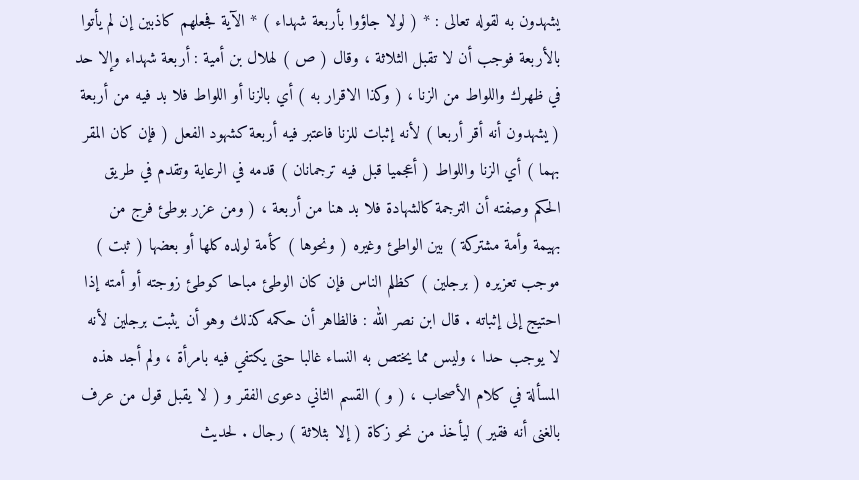يشهدون به لقوله تعالى : * ( لولا جاؤوا بأربعة شهداء ) * الآية فجعلهم كاذبين إن لم يأتوا بالأربعة فوجب أن لا تقبل الثلاثة ، وقال ( ص ) لهلال بن أمية : أربعة شهداء وإلا حد في ظهرك واللواط من الزنا ، ( وكذا الاقرار به ) أي بالزنا أو اللواط فلا بد فيه من أربعة ( يشهدون أنه أقر أربعا ) لأنه إثبات للزنا فاعتبر فيه أربعة كشهود الفعل ( فإن كان المقر بهما ) أي الزنا واللواط ( أعجميا قبل فيه ترجمانان ) قدمه في الرعاية وتقدم في طريق الحكم وصفته أن الترجمة كالشهادة فلا بد هنا من أربعة ، ( ومن عزر بوطئ فرج من بهيمة وأمة مشتركة ) بين الواطئ وغيره ( ونحوها ) كأمة لولده كلها أو بعضها ( ثبت ) موجب تعزيره ( برجلين ) كظلم الناس فإن كان الوطئ مباحا كوطئ زوجته أو أمته إذا احتيج إلى إثباته . قال ابن نصر الله : فالظاهر أن حكمه كذلك وهو أن يثبت برجلين لأنه لا يوجب حدا ، وليس مما يختص به النساء غالبا حتى يكتفي فيه بامرأة ، ولم أجد هذه المسألة في كلام الأصحاب ، ( و ) القسم الثاني دعوى الفقر و ( لا يقبل قول من عرف بالغنى أنه فقير ) ليأخذ من نحو زكاة ( إلا بثلاثة ) رجال . لحديث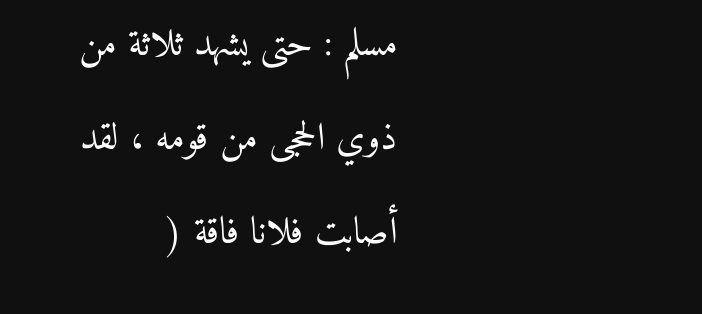مسلم : حتى يشهد ثلاثة من ذوي الحجى من قومه ، لقد أصابت فلانا فاقة (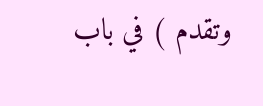وتقدم ) في باب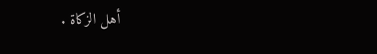أهل الزكاة .